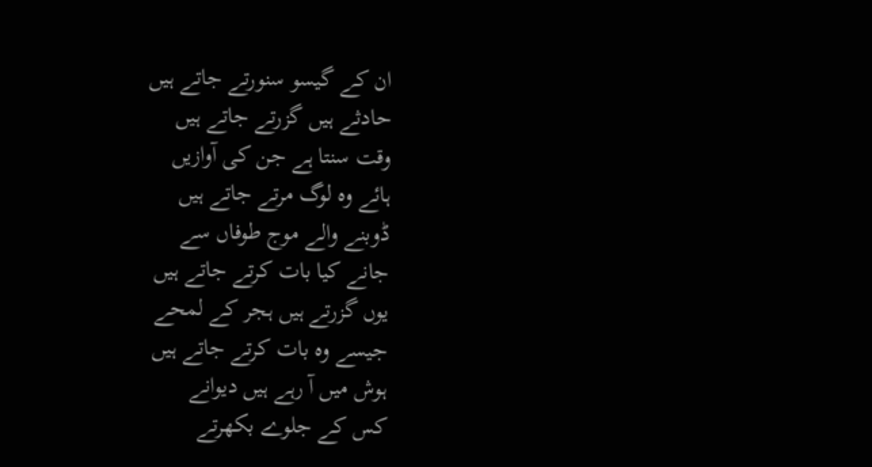ان کے گیسو سنورتے جاتے ہیں
حادثے ہیں گزرتے جاتے ہیں
وقت سنتا ہے جن کی آوازیں
ہائے وہ لوگ مرتے جاتے ہیں
ڈوبنے والے موج طوفاں سے
جانے کیا بات کرتے جاتے ہیں
یوں گزرتے ہیں ہجر کے لمحے
جیسے وہ بات کرتے جاتے ہیں
ہوش میں آ رہے ہیں دیوانے
کس کے جلوے بکھرتے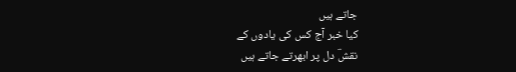جاتے ہیں
کیا خبر آج کس کی یادوں کے
نقشؔ دل پر ابھرتے جاتے ہیں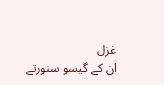غزل
ان کے گیسو سنورتے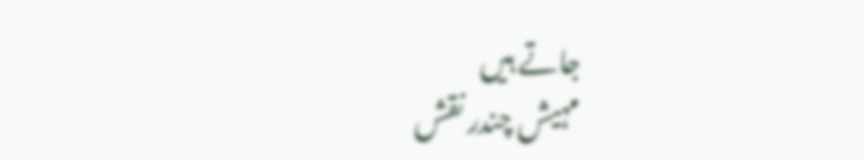جاتے ہیں
مہیش چندر نقش